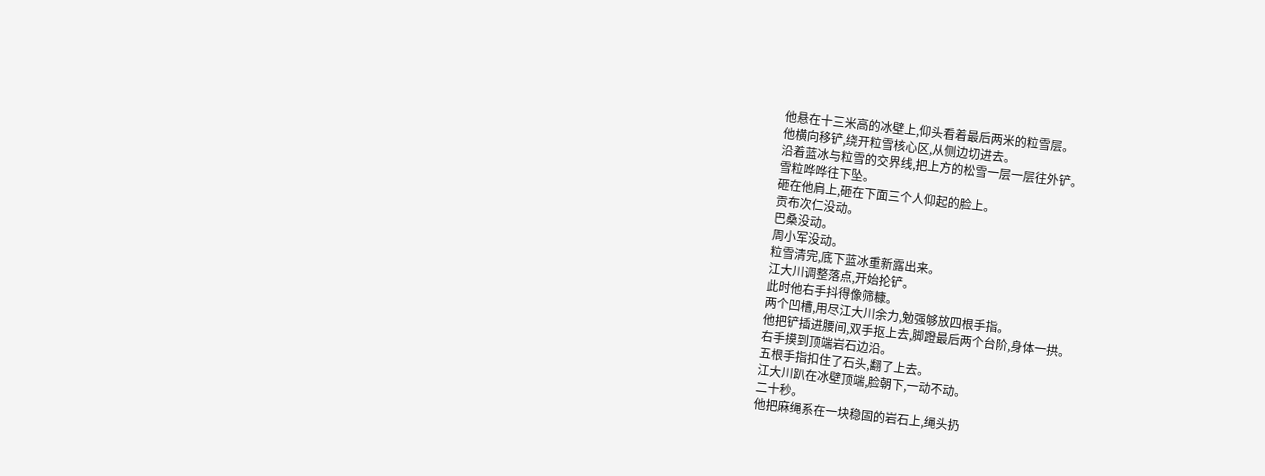他悬在十三米高的冰壁上,仰头看着最后两米的粒雪层。
他横向移铲,绕开粒雪核心区,从侧边切进去。
沿着蓝冰与粒雪的交界线,把上方的松雪一层一层往外铲。
雪粒哗哗往下坠。
砸在他肩上,砸在下面三个人仰起的脸上。
贡布次仁没动。
巴桑没动。
周小军没动。
粒雪清完,底下蓝冰重新露出来。
江大川调整落点,开始抡铲。
此时他右手抖得像筛糠。
两个凹槽,用尽江大川余力,勉强够放四根手指。
他把铲插进腰间,双手抠上去,脚蹬最后两个台阶,身体一拱。
右手摸到顶端岩石边沿。
五根手指扣住了石头,翻了上去。
江大川趴在冰壁顶端,脸朝下,一动不动。
二十秒。
他把麻绳系在一块稳固的岩石上,绳头扔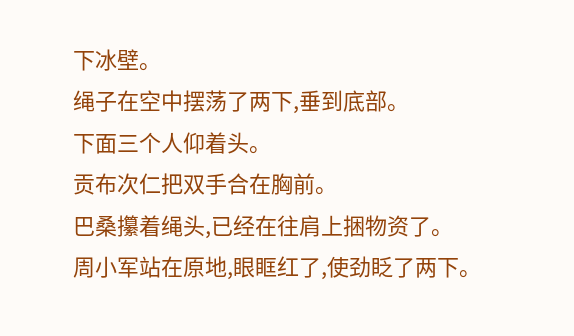下冰壁。
绳子在空中摆荡了两下,垂到底部。
下面三个人仰着头。
贡布次仁把双手合在胸前。
巴桑攥着绳头,已经在往肩上捆物资了。
周小军站在原地,眼眶红了,使劲眨了两下。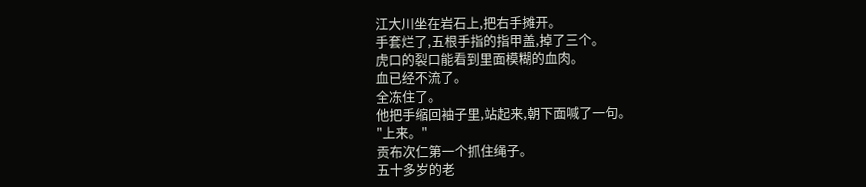江大川坐在岩石上,把右手摊开。
手套烂了,五根手指的指甲盖,掉了三个。
虎口的裂口能看到里面模糊的血肉。
血已经不流了。
全冻住了。
他把手缩回袖子里,站起来,朝下面喊了一句。
"上来。"
贡布次仁第一个抓住绳子。
五十多岁的老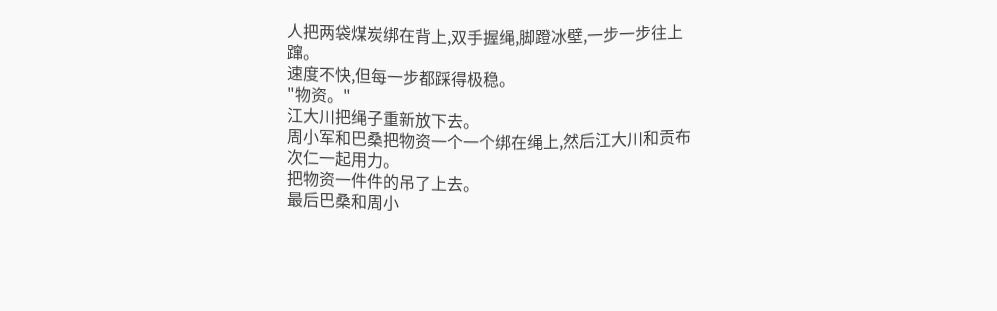人把两袋煤炭绑在背上,双手握绳,脚蹬冰壁,一步一步往上蹿。
速度不快,但每一步都踩得极稳。
"物资。"
江大川把绳子重新放下去。
周小军和巴桑把物资一个一个绑在绳上,然后江大川和贡布次仁一起用力。
把物资一件件的吊了上去。
最后巴桑和周小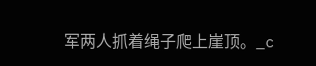军两人抓着绳子爬上崖顶。_c